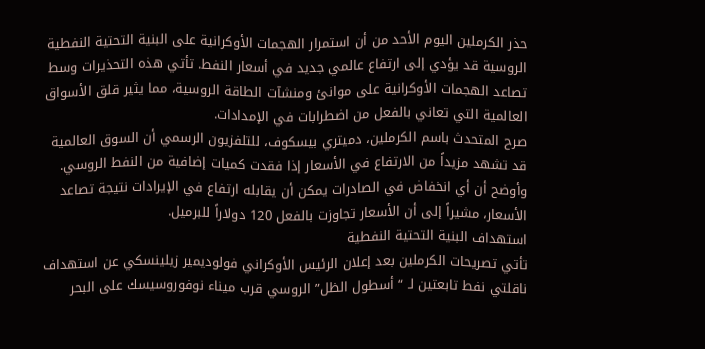حذر الكرملين اليوم الأحد من أن استمرار الهجمات الأوكرانية على البنية التحتية النفطية الروسية قد يؤدي إلى ارتفاع عالمي جديد في أسعار النفط. تأتي هذه التحذيرات وسط تصاعد الهجمات الأوكرانية على موانئ ومنشآت الطاقة الروسية، مما يثير قلق الأسواق العالمية التي تعاني بالفعل من اضطرابات في الإمدادات.
صرح المتحدث باسم الكرملين، دميتري بيسكوف، للتلفزيون الرسمي أن السوق العالمية قد تشهد مزيداً من الارتفاع في الأسعار إذا فقدت كميات إضافية من النفط الروسي. وأوضح أن أي انخفاض في الصادرات يمكن أن يقابله ارتفاع في الإيرادات نتيجة تصاعد الأسعار، مشيراً إلى أن الأسعار تجاوزت بالفعل 120 دولاراً للبرميل.
استهداف البنية التحتية النفطية
تأتي تصريحات الكرملين بعد إعلان الرئيس الأوكراني فولوديمير زيلينسكي عن استهداف ناقلتي نفط تابعتين لـ “أسطول الظل” الروسي قرب ميناء نوفوروسيسك على البحر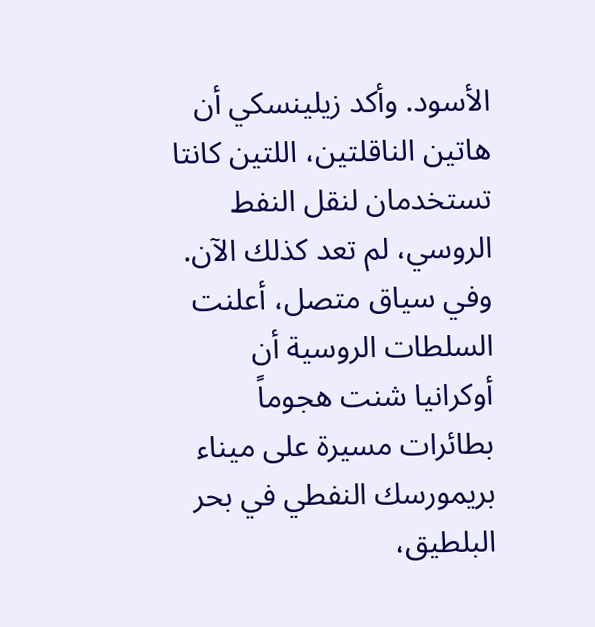الأسود. وأكد زيلينسكي أن هاتين الناقلتين، اللتين كانتا تستخدمان لنقل النفط الروسي، لم تعد كذلك الآن.
وفي سياق متصل، أعلنت السلطات الروسية أن أوكرانيا شنت هجوماً بطائرات مسيرة على ميناء بريمورسك النفطي في بحر البلطيق،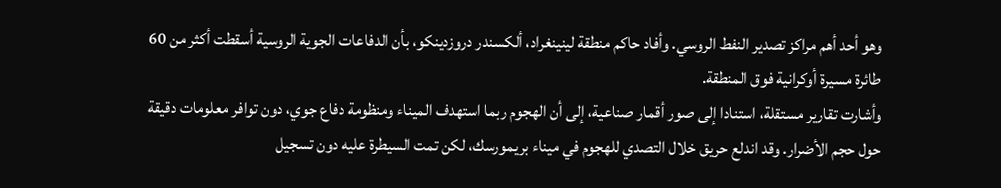وهو أحد أهم مراكز تصدير النفط الروسي. وأفاد حاكم منطقة لينينغراد، ألكسندر دروزدينكو، بأن الدفاعات الجوية الروسية أسقطت أكثر من 60 طائرة مسيرة أوكرانية فوق المنطقة.
وأشارت تقارير مستقلة، استنادا إلى صور أقمار صناعية، إلى أن الهجوم ربما استهدف الميناء ومنظومة دفاع جوي، دون توافر معلومات دقيقة حول حجم الأضرار. وقد اندلع حريق خلال التصدي للهجوم في ميناء بريمورسك، لكن تمت السيطرة عليه دون تسجيل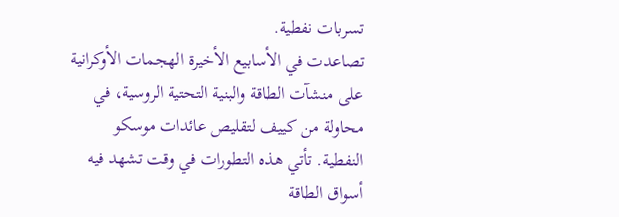تسربات نفطية.
تصاعدت في الأسابيع الأخيرة الهجمات الأوكرانية على منشآت الطاقة والبنية التحتية الروسية، في محاولة من كييف لتقليص عائدات موسكو النفطية. تأتي هذه التطورات في وقت تشهد فيه أسواق الطاقة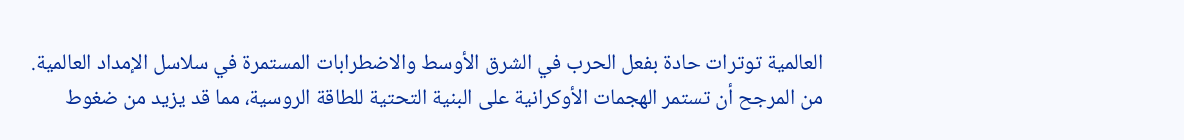العالمية توترات حادة بفعل الحرب في الشرق الأوسط والاضطرابات المستمرة في سلاسل الإمداد العالمية.
من المرجح أن تستمر الهجمات الأوكرانية على البنية التحتية للطاقة الروسية، مما قد يزيد من ضغوط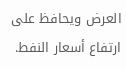العرض ويحافظ على ارتفاع أسعار النفط.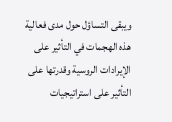ويبقى التساؤل حول مدى فعالية هذه الهجمات في التأثير على الإيرادات الروسية وقدرتها على التأثير على استراتيجيات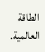الطاقة العالمية.